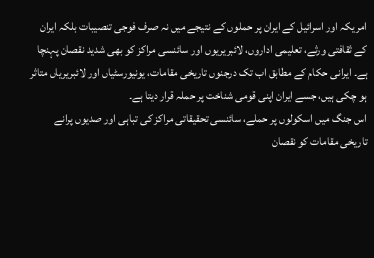امریکہ اور اسرائیل کے ایران پر حملوں کے نتیجے میں نہ صرف فوجی تنصیبات بلکہ ایران کے ثقافتی ورثے، تعلیمی اداروں، لائبریریوں اور سائنسی مراکز کو بھی شدید نقصان پہنچا ہے۔ ایرانی حکام کے مطابق اب تک درجنوں تاریخی مقامات، یونیورسٹیاں اور لائبریریاں متاثر ہو چکی ہیں، جسے ایران اپنی قومی شناخت پر حملہ قرار دیتا ہے۔
اس جنگ میں اسکولوں پر حملے، سائنسی تحقیقاتی مراکز کی تباہی اور صدیوں پرانے تاریخی مقامات کو نقصان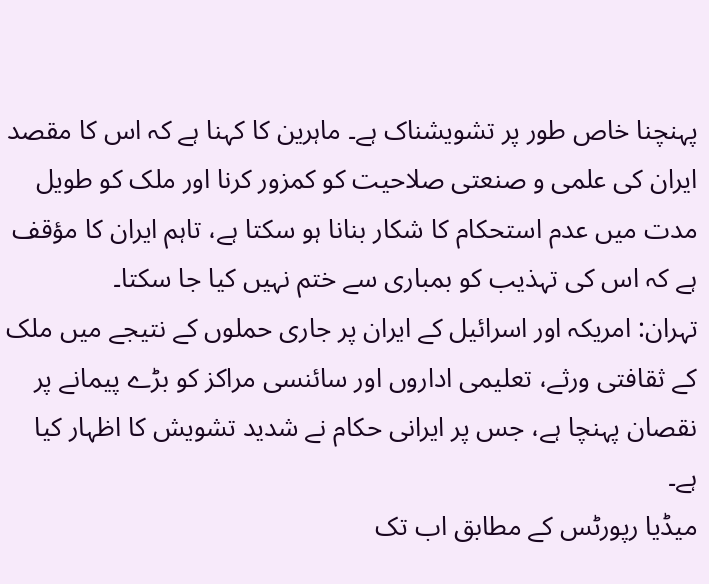پہنچنا خاص طور پر تشویشناک ہے۔ ماہرین کا کہنا ہے کہ اس کا مقصد ایران کی علمی و صنعتی صلاحیت کو کمزور کرنا اور ملک کو طویل مدت میں عدم استحکام کا شکار بنانا ہو سکتا ہے، تاہم ایران کا مؤقف ہے کہ اس کی تہذیب کو بمباری سے ختم نہیں کیا جا سکتا۔
تہران: امریکہ اور اسرائیل کے ایران پر جاری حملوں کے نتیجے میں ملک کے ثقافتی ورثے، تعلیمی اداروں اور سائنسی مراکز کو بڑے پیمانے پر نقصان پہنچا ہے، جس پر ایرانی حکام نے شدید تشویش کا اظہار کیا ہے۔
میڈیا رپورٹس کے مطابق اب تک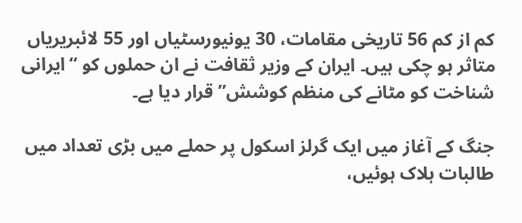کم از کم 56 تاریخی مقامات، 30 یونیورسٹیاں اور 55 لائبریریاں متاثر ہو چکی ہیں۔ ایران کے وزیر ثقافت نے ان حملوں کو “ایرانی شناخت کو مٹانے کی منظم کوشش” قرار دیا ہے۔

جنگ کے آغاز میں ایک گرلز اسکول پر حملے میں بڑی تعداد میں طالبات ہلاک ہوئیں،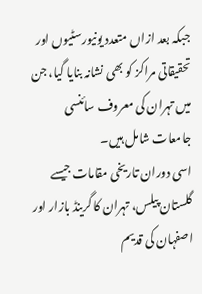جبکہ بعد ازاں متعدد یونیورسٹیوں اور تحقیقاتی مراکز کو بھی نشانہ بنایا گیا، جن میں تہران کی معروف سائنسی جامعات شامل ہیں۔
اسی دوران تاریخی مقامات جیسے گلستان پیلس، تہران کا گرینڈ بازار اور اصفہان کی قدیم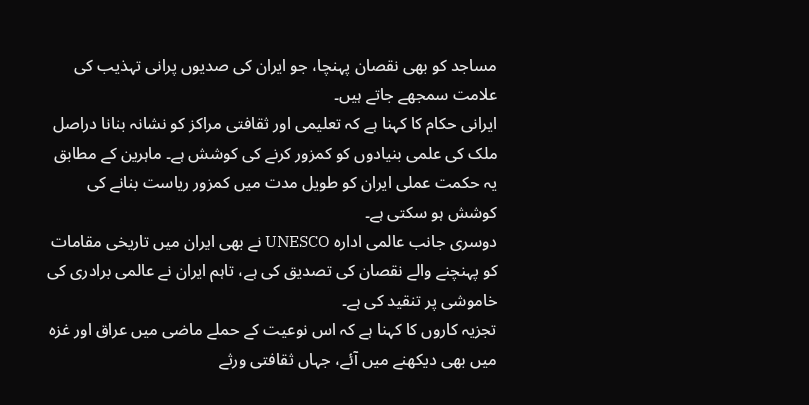مساجد کو بھی نقصان پہنچا، جو ایران کی صدیوں پرانی تہذیب کی علامت سمجھے جاتے ہیں۔
ایرانی حکام کا کہنا ہے کہ تعلیمی اور ثقافتی مراکز کو نشانہ بنانا دراصل ملک کی علمی بنیادوں کو کمزور کرنے کی کوشش ہے۔ ماہرین کے مطابق یہ حکمت عملی ایران کو طویل مدت میں کمزور ریاست بنانے کی کوشش ہو سکتی ہے۔
دوسری جانب عالمی ادارہ UNESCO نے بھی ایران میں تاریخی مقامات کو پہنچنے والے نقصان کی تصدیق کی ہے، تاہم ایران نے عالمی برادری کی خاموشی پر تنقید کی ہے۔
تجزیہ کاروں کا کہنا ہے کہ اس نوعیت کے حملے ماضی میں عراق اور غزہ میں بھی دیکھنے میں آئے، جہاں ثقافتی ورثے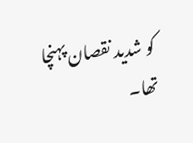کو شدید نقصان پہنچا تھا۔